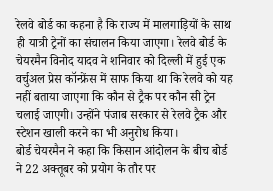रेलवे बोर्ड का कहना है कि राज्य में मालगाड़ियों के साथ ही यात्री ट्रेनों का संचालन किया जाएगा। रेलवे बोर्ड के चेयरमैन विनोद यादव ने शनिवार को दिल्ली में हुई एक वर्चुअल प्रेस कॉन्फ्रेंस में साफ किया था कि रेलवे को यह नहीं बताया जाएगा कि कौन से ट्रैक पर कौन सी ट्रेन चलाई जाएगी। उन्होंने पंजाब सरकार से रेलवे ट्रैक और स्टेशन खाली करने का भी अनुरोध किया।
बोर्ड चेयरमैन ने कहा कि किसान आंदोलन के बीच बोर्ड ने 22 अक्तूबर को प्रयोग के तौर पर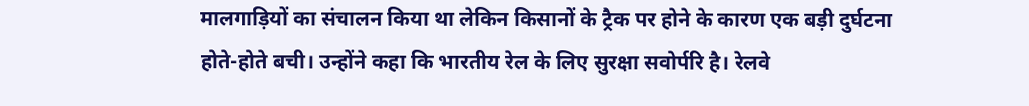मालगाड़ियों का संचालन किया था लेकिन किसानों के ट्रैक पर होने के कारण एक बड़ी दुर्घटना होते-होते बची। उन्होंने कहा कि भारतीय रेल के लिए सुरक्षा सवोर्परि है। रेलवे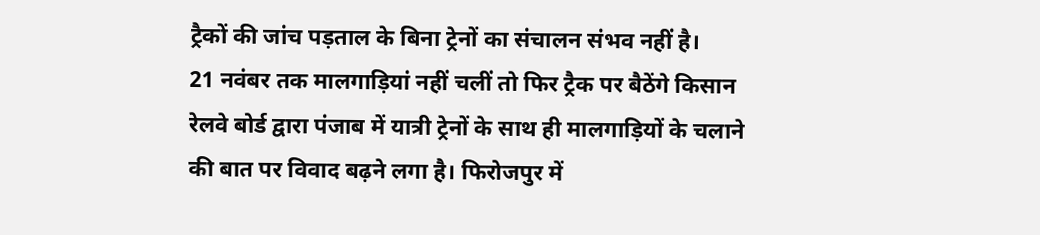ट्रैकों की जांच पड़ताल के बिना ट्रेनों का संचालन संभव नहीं है।
21 नवंबर तक मालगाड़ियां नहीं चलीं तो फिर ट्रैक पर बैठेंगे किसान
रेलवे बोर्ड द्वारा पंजाब में यात्री ट्रेनों के साथ ही मालगाड़ियों के चलाने की बात पर विवाद बढ़ने लगा है। फिरोजपुर में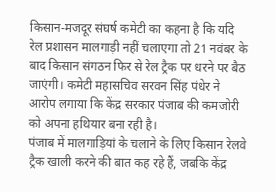किसान-मजदूर संघर्ष कमेटी का कहना है कि यदि रेल प्रशासन मालगाड़ी नहीं चलाएगा तो 21 नवंबर के बाद किसान संगठन फिर से रेल ट्रैक पर धरने पर बैठ जाएंगी। कमेटी महासचिव सरवन सिंह पंधेर ने आरोप लगाया कि केंद्र सरकार पंजाब की कमजोरी को अपना हथियार बना रही है।
पंजाब में मालगाड़ियां के चलाने के लिए किसान रेलवे ट्रैक खाली करने की बात कह रहे हैं, जबकि केंद्र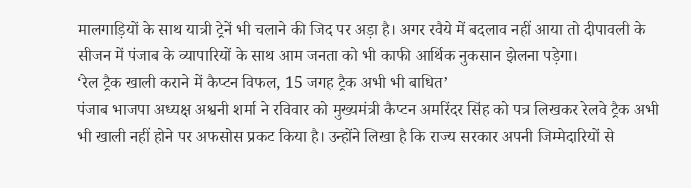मालगाड़ियों के साथ यात्री ट्रेनें भी चलाने की जिद पर अड़ा है। अगर रवैये में बदलाव नहीं आया तो दीपावली के सीजन में पंजाब के व्यापारियों के साथ आम जनता को भी काफी आर्थिक नुकसान झेलना पड़ेगा।
‘रेल ट्रैक खाली कराने में कैप्टन विफल, 15 जगह ट्रैक अभी भी बाधित’
पंजाब भाजपा अध्यक्ष अश्वनी शर्मा ने रविवार को मुख्यमंत्री कैप्टन अमरिंदर सिंह को पत्र लिखकर रेलवे ट्रैक अभी भी खाली नहीं होने पर अफसोस प्रकट किया है। उन्होंने लिखा है कि राज्य सरकार अपनी जिम्मेदारियों से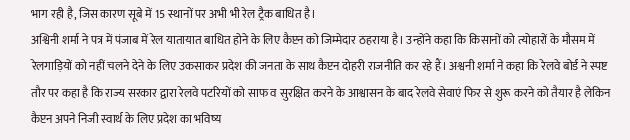भाग रही है, जिस कारण सूबे में 15 स्थानों पर अभी भी रेल ट्रैक बाधित है।
अश्विनी शर्मा ने पत्र में पंजाब में रेल यातायात बाधित होने के लिए कैप्टन को जिम्मेदार ठहराया है। उन्होंने कहा कि किसानों को त्योहारों के मौसम में रेलगाड़ियों को नहीं चलने देने के लिए उकसाकर प्रदेश की जनता के साथ कैप्टन दोहरी राजनीति कर रहे हैं। अश्वनी शर्मा ने कहा कि रेलवे बोर्ड ने स्पष्ट तौर पर कहा है कि राज्य सरकार द्वारा रेलवे पटरियों को साफ व सुरक्षित करने के आश्वासन के बाद रेलवे सेवाएं फिर से शुरू करने को तैयार है लेकिन कैप्टन अपने निजी स्वार्थ के लिए प्रदेश का भविष्य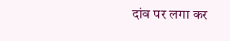दांव पर लगा कर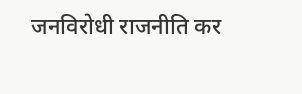जनविरोधी राजनीति कर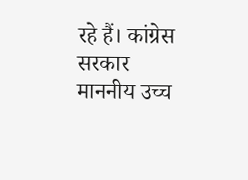रहे हैं। कांग्रेस सरकार माननीय उच्च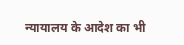न्यायालय के आदेश का भी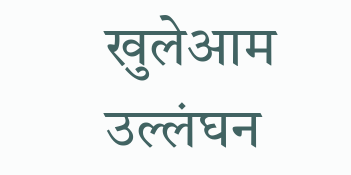खुलेआम उल्लंघन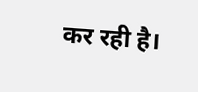कर रही है।